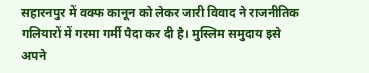सहारनपुर में वक्फ कानून को लेकर जारी विवाद ने राजनीतिक गलियारों में गरमा गर्मी पैदा कर दी है। मुस्लिम समुदाय इसे अपने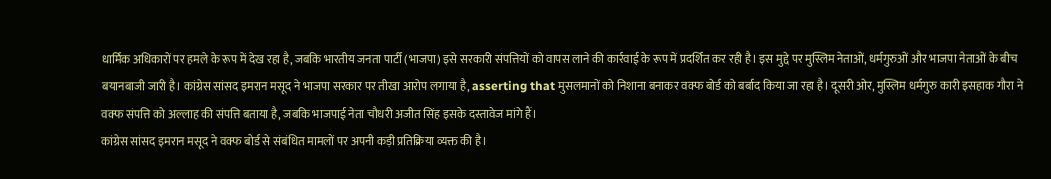धार्मिक अधिकारों पर हमले के रूप में देख रहा है, जबकि भारतीय जनता पार्टी (भाजपा) इसे सरकारी संपत्तियों को वापस लाने की कार्रवाई के रूप में प्रदर्शित कर रही है। इस मुद्दे पर मुस्लिम नेताओं, धर्मगुरुओं और भाजपा नेताओं के बीच बयानबाजी जारी है। कांग्रेस सांसद इमरान मसूद ने भाजपा सरकार पर तीखा आरोप लगाया है, asserting that मुसलमानों को निशाना बनाकर वक्फ बोर्ड को बर्बाद किया जा रहा है। दूसरी ओर, मुस्लिम धर्मगुरु कारी इसहाक गौरा ने वक्फ संपत्ति को अल्लाह की संपत्ति बताया है, जबकि भाजपाई नेता चौधरी अजीत सिंह इसके दस्तावेज मांगे हैं।
कांग्रेस सांसद इमरान मसूद ने वक्फ बोर्ड से संबंधित मामलों पर अपनी कड़ी प्रतिक्रिया व्यक्त की है।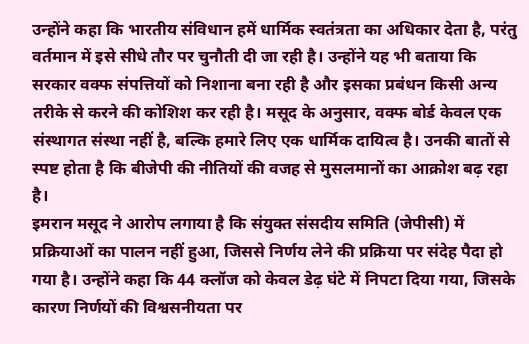उन्होंने कहा कि भारतीय संविधान हमें धार्मिक स्वतंत्रता का अधिकार देता है, परंतु वर्तमान में इसे सीधे तौर पर चुनौती दी जा रही है। उन्होंने यह भी बताया कि सरकार वक्फ संपत्तियों को निशाना बना रही है और इसका प्रबंधन किसी अन्य तरीके से करने की कोशिश कर रही है। मसूद के अनुसार, वक्फ बोर्ड केवल एक संस्थागत संस्था नहीं है, बल्कि हमारे लिए एक धार्मिक दायित्व है। उनकी बातों से स्पष्ट होता है कि बीजेपी की नीतियों की वजह से मुसलमानों का आक्रोश बढ़ रहा है।
इमरान मसूद ने आरोप लगाया है कि संयुक्त संसदीय समिति (जेपीसी) में प्रक्रियाओं का पालन नहीं हुआ, जिससे निर्णय लेने की प्रक्रिया पर संदेह पैदा हो गया है। उन्होंने कहा कि 44 क्लॉज को केवल डेढ़ घंटे में निपटा दिया गया, जिसके कारण निर्णयों की विश्वसनीयता पर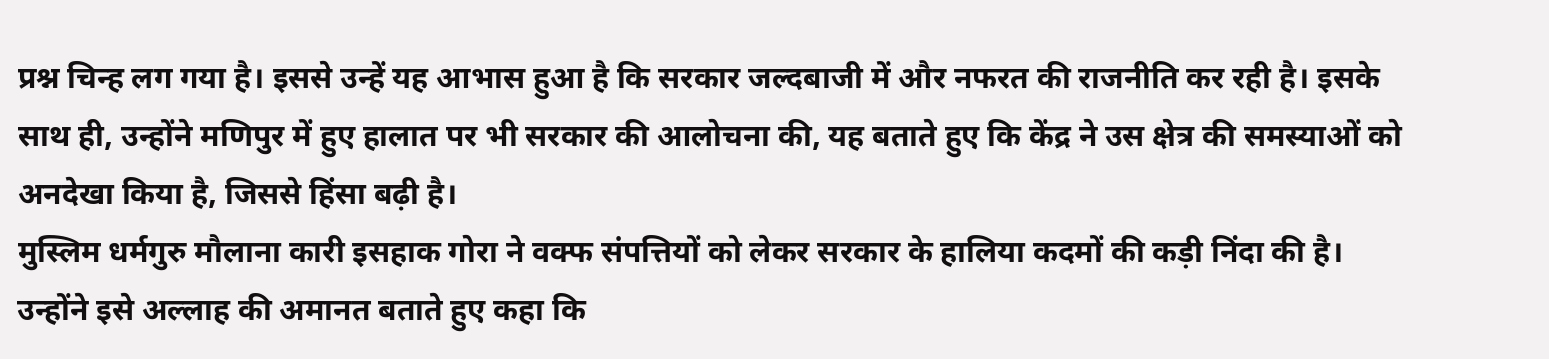प्रश्न चिन्ह लग गया है। इससे उन्हें यह आभास हुआ है कि सरकार जल्दबाजी में और नफरत की राजनीति कर रही है। इसके साथ ही, उन्होंने मणिपुर में हुए हालात पर भी सरकार की आलोचना की, यह बताते हुए कि केंद्र ने उस क्षेत्र की समस्याओं को अनदेखा किया है, जिससे हिंसा बढ़ी है।
मुस्लिम धर्मगुरु मौलाना कारी इसहाक गोरा ने वक्फ संपत्तियों को लेकर सरकार के हालिया कदमों की कड़ी निंदा की है। उन्होंने इसे अल्लाह की अमानत बताते हुए कहा कि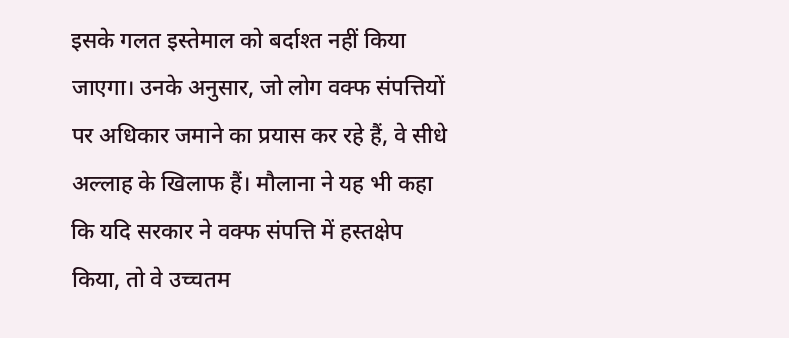इसके गलत इस्तेमाल को बर्दाश्त नहीं किया जाएगा। उनके अनुसार, जो लोग वक्फ संपत्तियों पर अधिकार जमाने का प्रयास कर रहे हैं, वे सीधे अल्लाह के खिलाफ हैं। मौलाना ने यह भी कहा कि यदि सरकार ने वक्फ संपत्ति में हस्तक्षेप किया, तो वे उच्चतम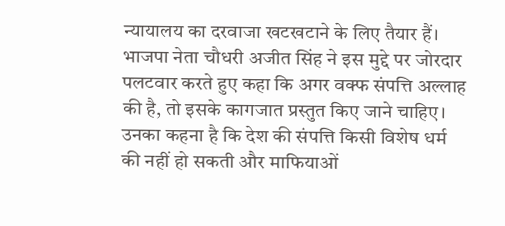न्यायालय का दरवाजा खटखटाने के लिए तैयार हैं।
भाजपा नेता चौधरी अजीत सिंह ने इस मुद्दे पर जोरदार पलटवार करते हुए कहा कि अगर वक्फ संपत्ति अल्लाह की है, तो इसके कागजात प्रस्तुत किए जाने चाहिए। उनका कहना है कि देश की संपत्ति किसी विशेष धर्म की नहीं हो सकती और माफियाओं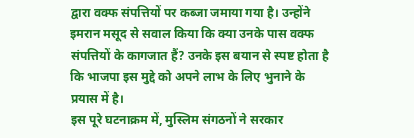द्वारा वक्फ संपत्तियों पर कब्जा जमाया गया है। उन्होंने इमरान मसूद से सवाल किया कि क्या उनके पास वक्फ संपत्तियों के कागजात हैं? उनके इस बयान से स्पष्ट होता है कि भाजपा इस मुद्दे को अपने लाभ के लिए भुनाने के प्रयास में है।
इस पूरे घटनाक्रम में, मुस्लिम संगठनों ने सरकार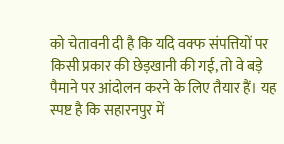को चेतावनी दी है कि यदि वक्फ संपत्तियों पर किसी प्रकार की छेड़खानी की गई, तो वे बड़े पैमाने पर आंदोलन करने के लिए तैयार हैं। यह स्पष्ट है कि सहारनपुर में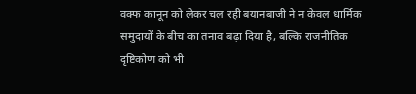वक्फ कानून को लेकर चल रही बयानबाजी ने न केवल धार्मिक समुदायों के बीच का तनाव बढ़ा दिया है, बल्कि राजनीतिक दृष्टिकोण को भी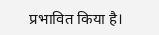प्रभावित किया है।